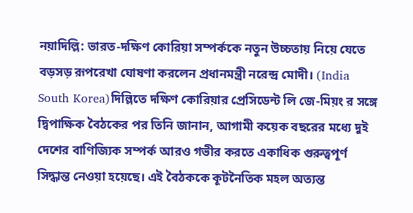নয়াদিল্লি: ভারত-দক্ষিণ কোরিয়া সম্পর্ককে নতুন উচ্চতায় নিয়ে যেতে বড়সড় রূপরেখা ঘোষণা করলেন প্রধানমন্ত্রী নরেন্দ্র মোদী। (India South Korea)দিল্লিতে দক্ষিণ কোরিয়ার প্রেসিডেন্ট লি জে-মিয়ং র সঙ্গে দ্বিপাক্ষিক বৈঠকের পর তিনি জানান, আগামী কয়েক বছরের মধ্যে দুই দেশের বাণিজ্যিক সম্পর্ক আরও গভীর করতে একাধিক গুরুত্বপূর্ণ সিদ্ধান্ত নেওয়া হয়েছে। এই বৈঠককে কূটনৈতিক মহল অত্যন্ত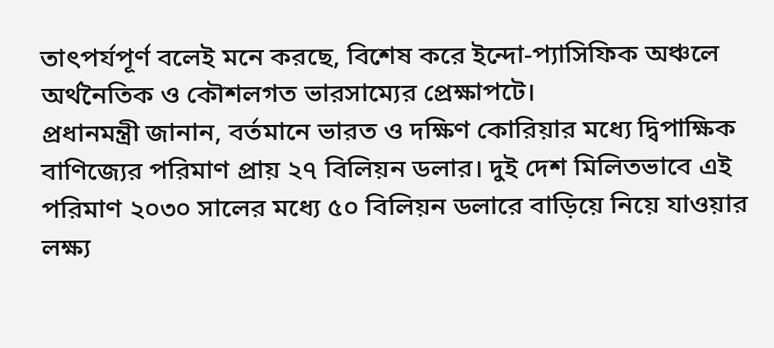তাৎপর্যপূর্ণ বলেই মনে করছে, বিশেষ করে ইন্দো-প্যাসিফিক অঞ্চলে অর্থনৈতিক ও কৌশলগত ভারসাম্যের প্রেক্ষাপটে।
প্রধানমন্ত্রী জানান, বর্তমানে ভারত ও দক্ষিণ কোরিয়ার মধ্যে দ্বিপাক্ষিক বাণিজ্যের পরিমাণ প্রায় ২৭ বিলিয়ন ডলার। দুই দেশ মিলিতভাবে এই পরিমাণ ২০৩০ সালের মধ্যে ৫০ বিলিয়ন ডলারে বাড়িয়ে নিয়ে যাওয়ার লক্ষ্য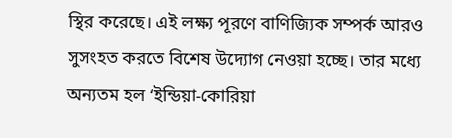স্থির করেছে। এই লক্ষ্য পূরণে বাণিজ্যিক সম্পর্ক আরও সুসংহত করতে বিশেষ উদ্যোগ নেওয়া হচ্ছে। তার মধ্যে অন্যতম হল ‘ইন্ডিয়া-কোরিয়া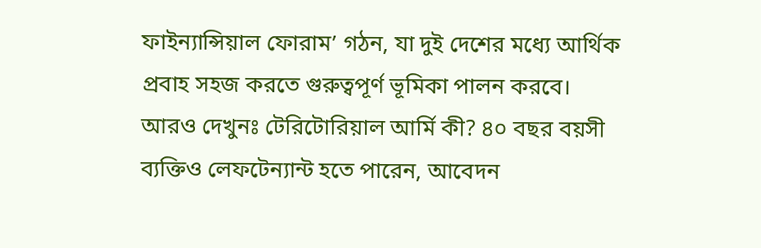ফাইন্যান্সিয়াল ফোরাম’ গঠন, যা দুই দেশের মধ্যে আর্থিক প্রবাহ সহজ করতে গুরুত্বপূর্ণ ভূমিকা পালন করবে।
আরও দেখুনঃ টেরিটোরিয়াল আর্মি কী? ৪০ বছর বয়সী ব্যক্তিও লেফটেন্যান্ট হতে পারেন, আবেদন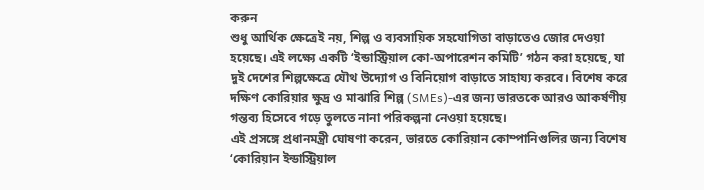করুন
শুধু আর্থিক ক্ষেত্রেই নয়, শিল্প ও ব্যবসায়িক সহযোগিতা বাড়াতেও জোর দেওয়া হয়েছে। এই লক্ষ্যে একটি ‘ইন্ডাস্ট্রিয়াল কো-অপারেশন কমিটি’ গঠন করা হয়েছে, যা দুই দেশের শিল্পক্ষেত্রে যৌথ উদ্যোগ ও বিনিয়োগ বাড়াতে সাহায্য করবে। বিশেষ করে দক্ষিণ কোরিয়ার ক্ষুদ্র ও মাঝারি শিল্প (SMEs)-এর জন্য ভারতকে আরও আকর্ষণীয় গন্তব্য হিসেবে গড়ে তুলতে নানা পরিকল্পনা নেওয়া হয়েছে।
এই প্রসঙ্গে প্রধানমন্ত্রী ঘোষণা করেন, ভারতে কোরিয়ান কোম্পানিগুলির জন্য বিশেষ ‘কোরিয়ান ইন্ডাস্ট্রিয়াল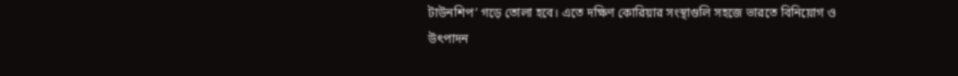টাউনশিপ’ গড়ে তোলা হবে। এতে দক্ষিণ কোরিয়ার সংস্থাগুলি সহজে ভারতে বিনিয়োগ ও উৎপাদন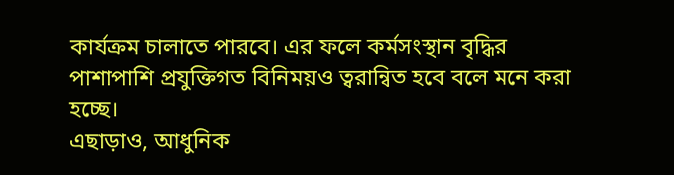কার্যক্রম চালাতে পারবে। এর ফলে কর্মসংস্থান বৃদ্ধির পাশাপাশি প্রযুক্তিগত বিনিময়ও ত্বরান্বিত হবে বলে মনে করা হচ্ছে।
এছাড়াও, আধুনিক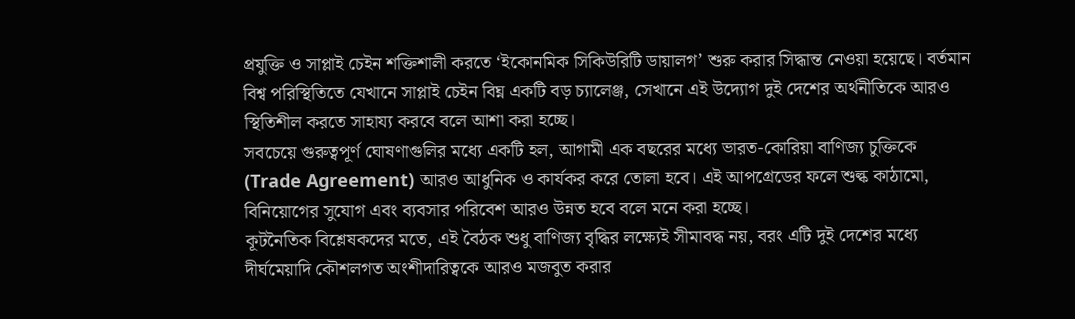প্রযুক্তি ও সাপ্লাই চেইন শক্তিশালী করতে ‘ইকোনমিক সিকিউরিটি ডায়ালগ’ শুরু করার সিদ্ধান্ত নেওয়া হয়েছে। বর্তমান বিশ্ব পরিস্থিতিতে যেখানে সাপ্লাই চেইন বিঘ্ন একটি বড় চ্যালেঞ্জ, সেখানে এই উদ্যোগ দুই দেশের অর্থনীতিকে আরও স্থিতিশীল করতে সাহায্য করবে বলে আশা করা হচ্ছে।
সবচেয়ে গুরুত্বপূর্ণ ঘোষণাগুলির মধ্যে একটি হল, আগামী এক বছরের মধ্যে ভারত-কোরিয়া বাণিজ্য চুক্তিকে (Trade Agreement) আরও আধুনিক ও কার্যকর করে তোলা হবে। এই আপগ্রেডের ফলে শুল্ক কাঠামো, বিনিয়োগের সুযোগ এবং ব্যবসার পরিবেশ আরও উন্নত হবে বলে মনে করা হচ্ছে।
কূটনৈতিক বিশ্লেষকদের মতে, এই বৈঠক শুধু বাণিজ্য বৃদ্ধির লক্ষ্যেই সীমাবদ্ধ নয়, বরং এটি দুই দেশের মধ্যে দীর্ঘমেয়াদি কৌশলগত অংশীদারিত্বকে আরও মজবুত করার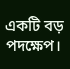একটি বড় পদক্ষেপ।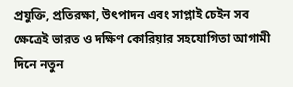প্রযুক্তি, প্রতিরক্ষা, উৎপাদন এবং সাপ্লাই চেইন সব ক্ষেত্রেই ভারত ও দক্ষিণ কোরিয়ার সহযোগিতা আগামী দিনে নতুন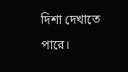দিশা দেখাতে পারে।